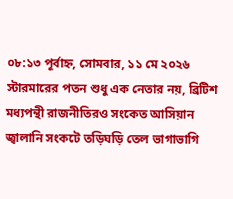০৮:১৩ পূর্বাহ্ন, সোমবার, ১১ মে ২০২৬
স্টারমারের পতন শুধু এক নেতার নয়, ব্রিটিশ মধ্যপন্থী রাজনীতিরও সংকেত আসিয়ান জ্বালানি সংকটে তড়িঘড়ি তেল ভাগাভাগি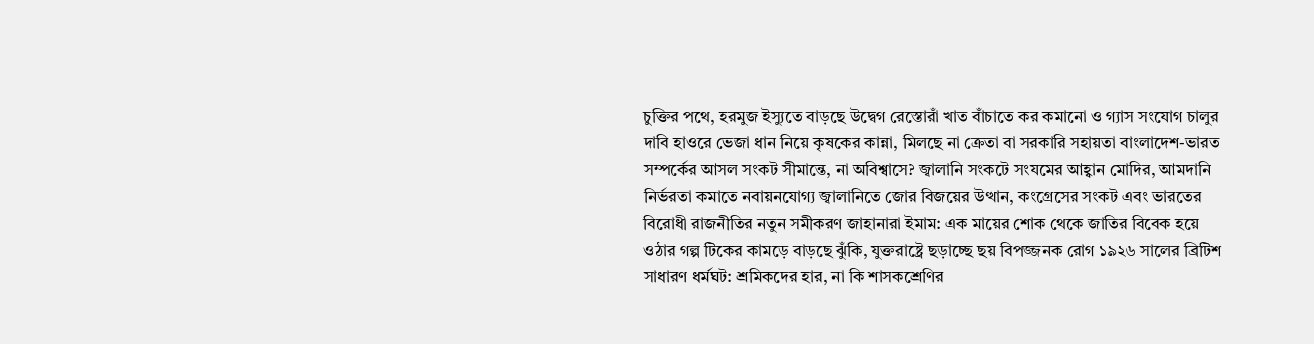চুক্তির পথে, হরমুজ ইস্যুতে বাড়ছে উদ্বেগ রেস্তোরাঁ খাত বাঁচাতে কর কমানো ও গ্যাস সংযোগ চালুর দাবি হাওরে ভেজা ধান নিয়ে কৃষকের কান্না, মিলছে না ক্রেতা বা সরকারি সহায়তা বাংলাদেশ-ভারত সম্পর্কের আসল সংকট সীমান্তে, না অবিশ্বাসে? জ্বালানি সংকটে সংযমের আহ্বান মোদির, আমদানি নির্ভরতা কমাতে নবায়নযোগ্য জ্বালানিতে জোর বিজয়ের উত্থান, কংগ্রেসের সংকট এবং ভারতের বিরোধী রাজনীতির নতুন সমীকরণ জাহানারা ইমাম: এক মায়ের শোক থেকে জাতির বিবেক হয়ে ওঠার গল্প টিকের কামড়ে বাড়ছে ঝুঁকি, যুক্তরাষ্ট্রে ছড়াচ্ছে ছয় বিপজ্জনক রোগ ১৯২৬ সালের ব্রিটিশ সাধারণ ধর্মঘট: শ্রমিকদের হার, না কি শাসকশ্রেণির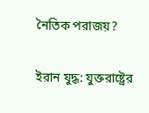নৈতিক পরাজয়?

ইরান যুদ্ধ: যুক্তরাষ্ট্রের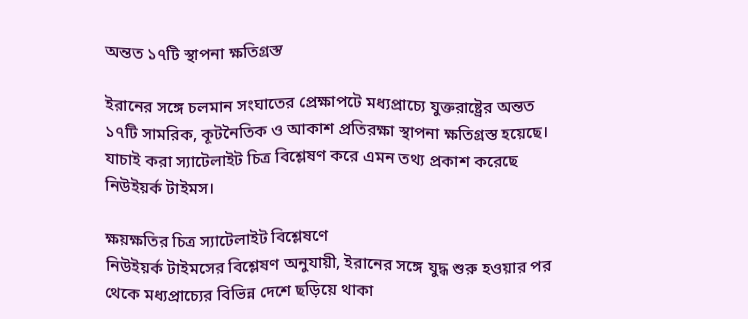অন্তত ১৭টি স্থাপনা ক্ষতিগ্রস্ত

ইরানের সঙ্গে চলমান সংঘাতের প্রেক্ষাপটে মধ্যপ্রাচ্যে যুক্তরাষ্ট্রের অন্তত ১৭টি সামরিক, কূটনৈতিক ও আকাশ প্রতিরক্ষা স্থাপনা ক্ষতিগ্রস্ত হয়েছে। যাচাই করা স্যাটেলাইট চিত্র বিশ্লেষণ করে এমন তথ্য প্রকাশ করেছে নিউইয়র্ক টাইমস।

ক্ষয়ক্ষতির চিত্র স্যাটেলাইট বিশ্লেষণে
নিউইয়র্ক টাইমসের বিশ্লেষণ অনুযায়ী, ইরানের সঙ্গে যুদ্ধ শুরু হওয়ার পর থেকে মধ্যপ্রাচ্যের বিভিন্ন দেশে ছড়িয়ে থাকা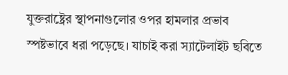যুক্তরাষ্ট্রের স্থাপনাগুলোর ওপর হামলার প্রভাব স্পষ্টভাবে ধরা পড়েছে। যাচাই করা স্যাটেলাইট ছবিতে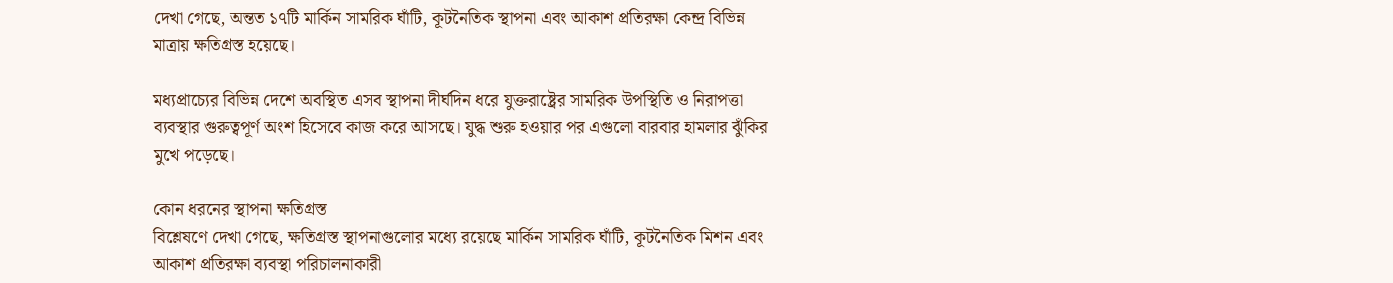দেখা গেছে, অন্তত ১৭টি মার্কিন সামরিক ঘাঁটি, কূটনৈতিক স্থাপনা এবং আকাশ প্রতিরক্ষা কেন্দ্র বিভিন্ন মাত্রায় ক্ষতিগ্রস্ত হয়েছে।

মধ্যপ্রাচ্যের বিভিন্ন দেশে অবস্থিত এসব স্থাপনা দীর্ঘদিন ধরে যুক্তরাষ্ট্রের সামরিক উপস্থিতি ও নিরাপত্তা ব্যবস্থার গুরুত্বপূর্ণ অংশ হিসেবে কাজ করে আসছে। যুদ্ধ শুরু হওয়ার পর এগুলো বারবার হামলার ঝুঁকির মুখে পড়েছে।

কোন ধরনের স্থাপনা ক্ষতিগ্রস্ত
বিশ্লেষণে দেখা গেছে, ক্ষতিগ্রস্ত স্থাপনাগুলোর মধ্যে রয়েছে মার্কিন সামরিক ঘাঁটি, কূটনৈতিক মিশন এবং আকাশ প্রতিরক্ষা ব্যবস্থা পরিচালনাকারী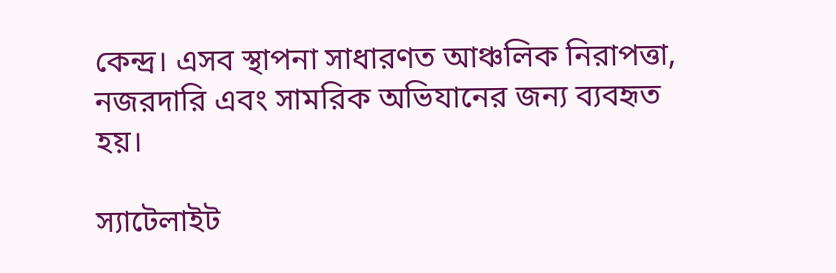কেন্দ্র। এসব স্থাপনা সাধারণত আঞ্চলিক নিরাপত্তা, নজরদারি এবং সামরিক অভিযানের জন্য ব্যবহৃত হয়।

স্যাটেলাইট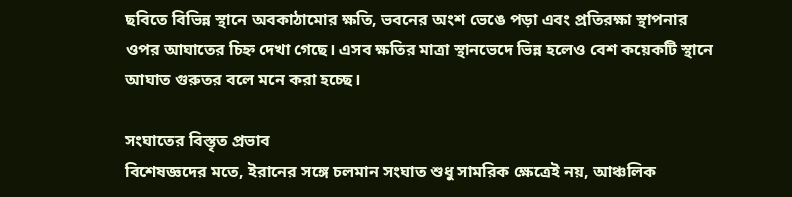ছবিতে বিভিন্ন স্থানে অবকাঠামোর ক্ষতি, ভবনের অংশ ভেঙে পড়া এবং প্রতিরক্ষা স্থাপনার ওপর আঘাতের চিহ্ন দেখা গেছে। এসব ক্ষতির মাত্রা স্থানভেদে ভিন্ন হলেও বেশ কয়েকটি স্থানে আঘাত গুরুতর বলে মনে করা হচ্ছে।

সংঘাতের বিস্তৃত প্রভাব
বিশেষজ্ঞদের মতে, ইরানের সঙ্গে চলমান সংঘাত শুধু সামরিক ক্ষেত্রেই নয়, আঞ্চলিক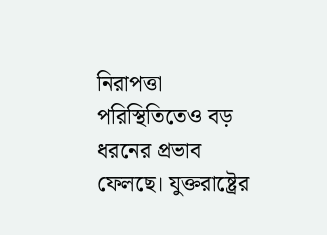নিরাপত্তা পরিস্থিতিতেও বড় ধরনের প্রভাব ফেলছে। যুক্তরাষ্ট্রের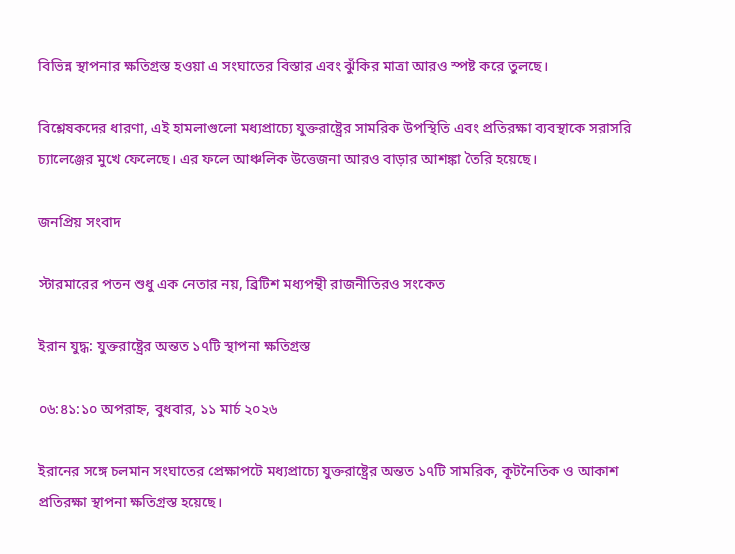বিভিন্ন স্থাপনার ক্ষতিগ্রস্ত হওয়া এ সংঘাতের বিস্তার এবং ঝুঁকির মাত্রা আরও স্পষ্ট করে তুলছে।

বিশ্লেষকদের ধারণা, এই হামলাগুলো মধ্যপ্রাচ্যে যুক্তরাষ্ট্রের সামরিক উপস্থিতি এবং প্রতিরক্ষা ব্যবস্থাকে সরাসরি চ্যালেঞ্জের মুখে ফেলেছে। এর ফলে আঞ্চলিক উত্তেজনা আরও বাড়ার আশঙ্কা তৈরি হয়েছে।

জনপ্রিয় সংবাদ

স্টারমারের পতন শুধু এক নেতার নয়, ব্রিটিশ মধ্যপন্থী রাজনীতিরও সংকেত

ইরান যুদ্ধ: যুক্তরাষ্ট্রের অন্তত ১৭টি স্থাপনা ক্ষতিগ্রস্ত

০৬:৪১:১০ অপরাহ্ন, বুধবার, ১১ মার্চ ২০২৬

ইরানের সঙ্গে চলমান সংঘাতের প্রেক্ষাপটে মধ্যপ্রাচ্যে যুক্তরাষ্ট্রের অন্তত ১৭টি সামরিক, কূটনৈতিক ও আকাশ প্রতিরক্ষা স্থাপনা ক্ষতিগ্রস্ত হয়েছে।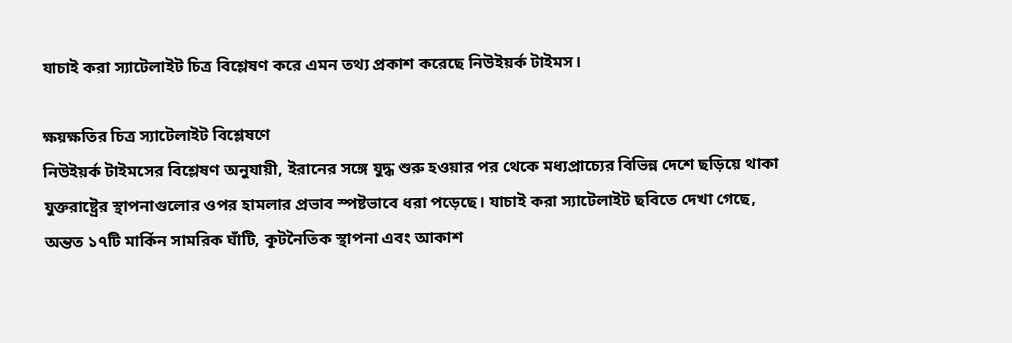যাচাই করা স্যাটেলাইট চিত্র বিশ্লেষণ করে এমন তথ্য প্রকাশ করেছে নিউইয়র্ক টাইমস।

ক্ষয়ক্ষতির চিত্র স্যাটেলাইট বিশ্লেষণে
নিউইয়র্ক টাইমসের বিশ্লেষণ অনুযায়ী, ইরানের সঙ্গে যুদ্ধ শুরু হওয়ার পর থেকে মধ্যপ্রাচ্যের বিভিন্ন দেশে ছড়িয়ে থাকা যুক্তরাষ্ট্রের স্থাপনাগুলোর ওপর হামলার প্রভাব স্পষ্টভাবে ধরা পড়েছে। যাচাই করা স্যাটেলাইট ছবিতে দেখা গেছে, অন্তত ১৭টি মার্কিন সামরিক ঘাঁটি, কূটনৈতিক স্থাপনা এবং আকাশ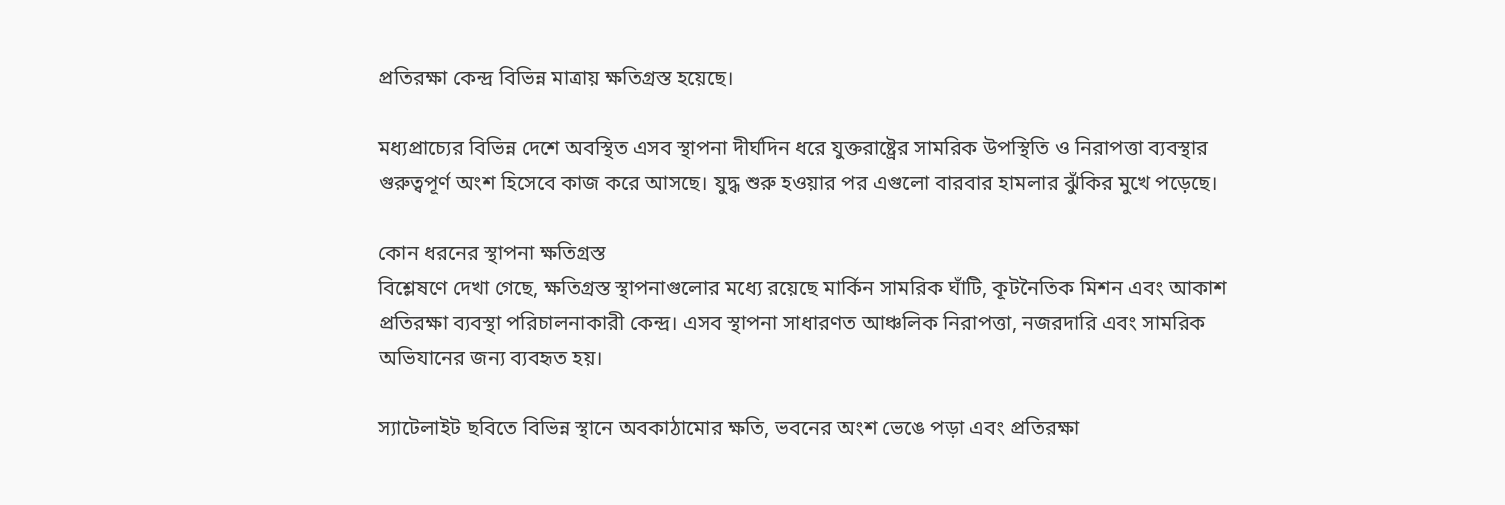প্রতিরক্ষা কেন্দ্র বিভিন্ন মাত্রায় ক্ষতিগ্রস্ত হয়েছে।

মধ্যপ্রাচ্যের বিভিন্ন দেশে অবস্থিত এসব স্থাপনা দীর্ঘদিন ধরে যুক্তরাষ্ট্রের সামরিক উপস্থিতি ও নিরাপত্তা ব্যবস্থার গুরুত্বপূর্ণ অংশ হিসেবে কাজ করে আসছে। যুদ্ধ শুরু হওয়ার পর এগুলো বারবার হামলার ঝুঁকির মুখে পড়েছে।

কোন ধরনের স্থাপনা ক্ষতিগ্রস্ত
বিশ্লেষণে দেখা গেছে, ক্ষতিগ্রস্ত স্থাপনাগুলোর মধ্যে রয়েছে মার্কিন সামরিক ঘাঁটি, কূটনৈতিক মিশন এবং আকাশ প্রতিরক্ষা ব্যবস্থা পরিচালনাকারী কেন্দ্র। এসব স্থাপনা সাধারণত আঞ্চলিক নিরাপত্তা, নজরদারি এবং সামরিক অভিযানের জন্য ব্যবহৃত হয়।

স্যাটেলাইট ছবিতে বিভিন্ন স্থানে অবকাঠামোর ক্ষতি, ভবনের অংশ ভেঙে পড়া এবং প্রতিরক্ষা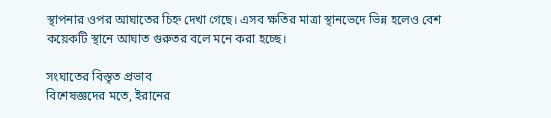স্থাপনার ওপর আঘাতের চিহ্ন দেখা গেছে। এসব ক্ষতির মাত্রা স্থানভেদে ভিন্ন হলেও বেশ কয়েকটি স্থানে আঘাত গুরুতর বলে মনে করা হচ্ছে।

সংঘাতের বিস্তৃত প্রভাব
বিশেষজ্ঞদের মতে, ইরানের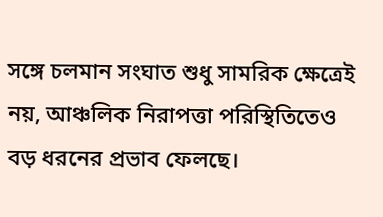সঙ্গে চলমান সংঘাত শুধু সামরিক ক্ষেত্রেই নয়, আঞ্চলিক নিরাপত্তা পরিস্থিতিতেও বড় ধরনের প্রভাব ফেলছে।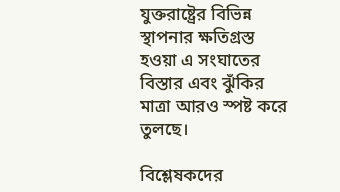যুক্তরাষ্ট্রের বিভিন্ন স্থাপনার ক্ষতিগ্রস্ত হওয়া এ সংঘাতের বিস্তার এবং ঝুঁকির মাত্রা আরও স্পষ্ট করে তুলছে।

বিশ্লেষকদের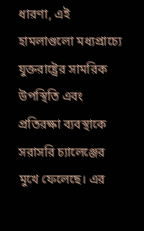ধারণা, এই হামলাগুলো মধ্যপ্রাচ্যে যুক্তরাষ্ট্রের সামরিক উপস্থিতি এবং প্রতিরক্ষা ব্যবস্থাকে সরাসরি চ্যালেঞ্জের মুখে ফেলেছে। এর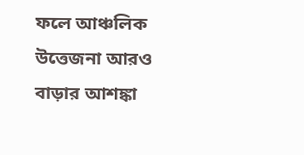ফলে আঞ্চলিক উত্তেজনা আরও বাড়ার আশঙ্কা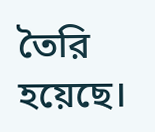তৈরি হয়েছে।